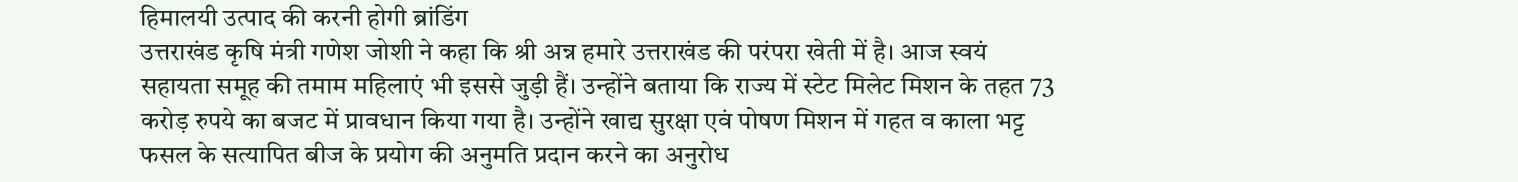हिमालयी उत्पाद की करनी होगी ब्रांडिंग
उत्तराखंड कृषि मंत्री गणेश जोशी ने कहा कि श्री अन्न हमारे उत्तराखंड की परंपरा खेती में है। आज स्वयं सहायता समूह की तमाम महिलाएं भी इससे जुड़ी हैं। उन्होंने बताया कि राज्य में स्टेट मिलेट मिशन के तहत 73 करोड़ रुपये का बजट में प्रावधान किया गया है। उन्होंने खाद्य सुरक्षा एवं पोषण मिशन में गहत व काला भट्ट फसल के सत्यापित बीज के प्रयोग की अनुमति प्रदान करने का अनुरोध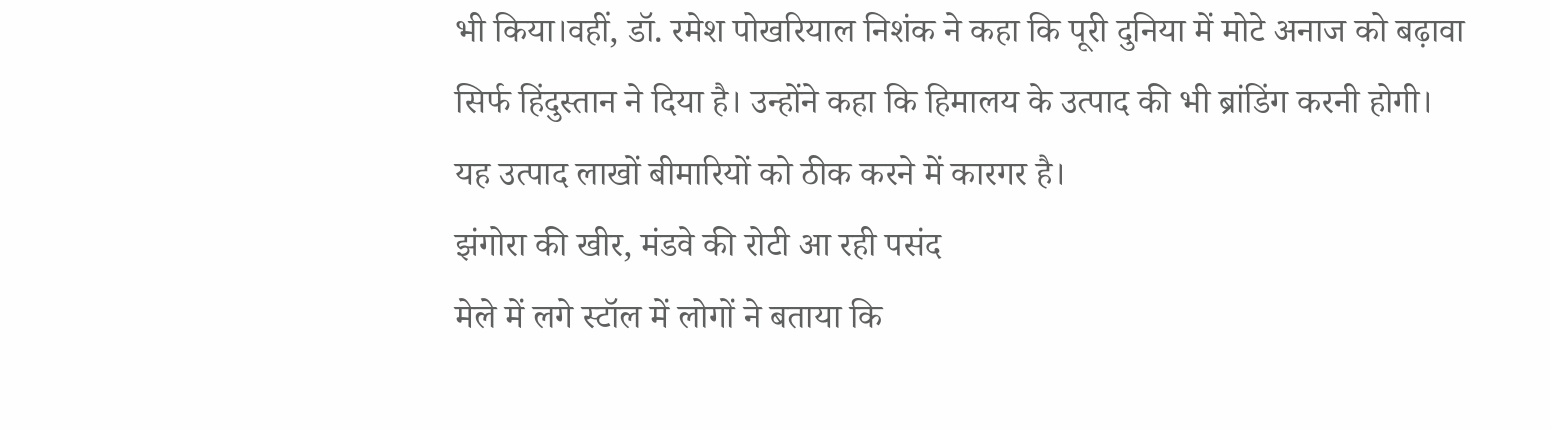भी किया।वहीं, डॉ. रमेश पोखरियाल निशंक ने कहा कि पूरी दुनिया में मोटे अनाज को बढ़ावा सिर्फ हिंदुस्तान ने दिया है। उन्होंने कहा कि हिमालय के उत्पाद की भी ब्रांडिंग करनी होगी। यह उत्पाद लाखों बीमारियों को ठीक करने में कारगर है।
झंगोरा की खीर, मंडवे की रोटी आ रही पसंद
मेले में लगे स्टॉल में लोगों ने बताया कि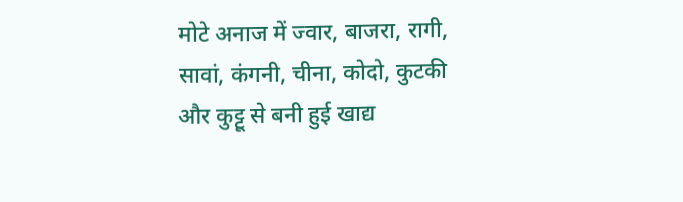मोटे अनाज में ज्वार, बाजरा, रागी, सावां, कंगनी, चीना, कोदो, कुटकी और कुट्टू से बनी हुई खाद्य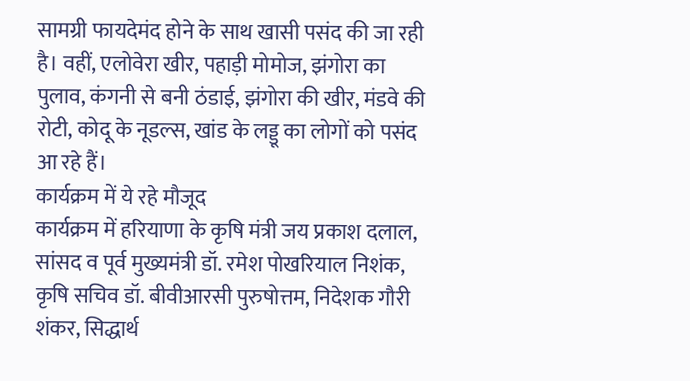सामग्री फायदेमंद होने के साथ खासी पसंद की जा रही है। वहीं, एलोवेरा खीर, पहाड़ी मोमोज, झंगोरा का पुलाव, कंगनी से बनी ठंडाई, झंगोरा की खीर, मंडवे की रोटी, कोदू के नूडल्स, खांड के लड्डू का लोगों को पसंद आ रहे हैं।
कार्यक्रम में ये रहे मौजूद
कार्यक्रम में हरियाणा के कृषि मंत्री जय प्रकाश दलाल, सांसद व पूर्व मुख्यमंत्री डॉ. रमेश पोखरियाल निशंक, कृषि सचिव डॉ. बीवीआरसी पुरुषोत्तम, निदेशक गौरी शंकर, सिद्धार्थ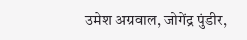उमेश अग्रवाल, जोगेंद्र पुंडीर,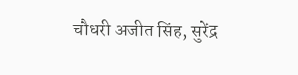चौधरी अजीत सिंह, सुरेंद्र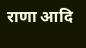राणा आदि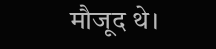मौजूद थे।